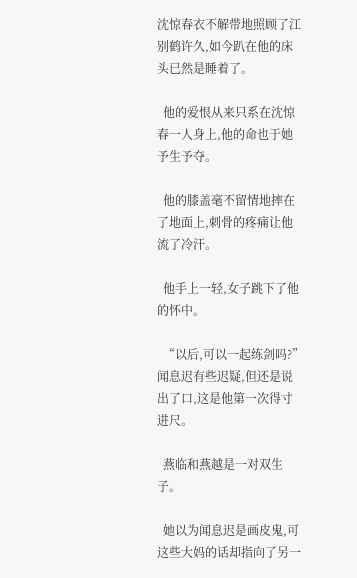沈惊春衣不解带地照顾了江别鹤许久,如今趴在他的床头已然是睡着了。

  他的爱恨从来只系在沈惊春一人身上,他的命也于她予生予夺。

  他的膝盖毫不留情地摔在了地面上,刺骨的疼痛让他流了冷汗。

  他手上一轻,女子跳下了他的怀中。

  “以后,可以一起练剑吗?”闻息迟有些迟疑,但还是说出了口,这是他第一次得寸进尺。

  燕临和燕越是一对双生子。

  她以为闻息迟是画皮鬼,可这些大妈的话却指向了另一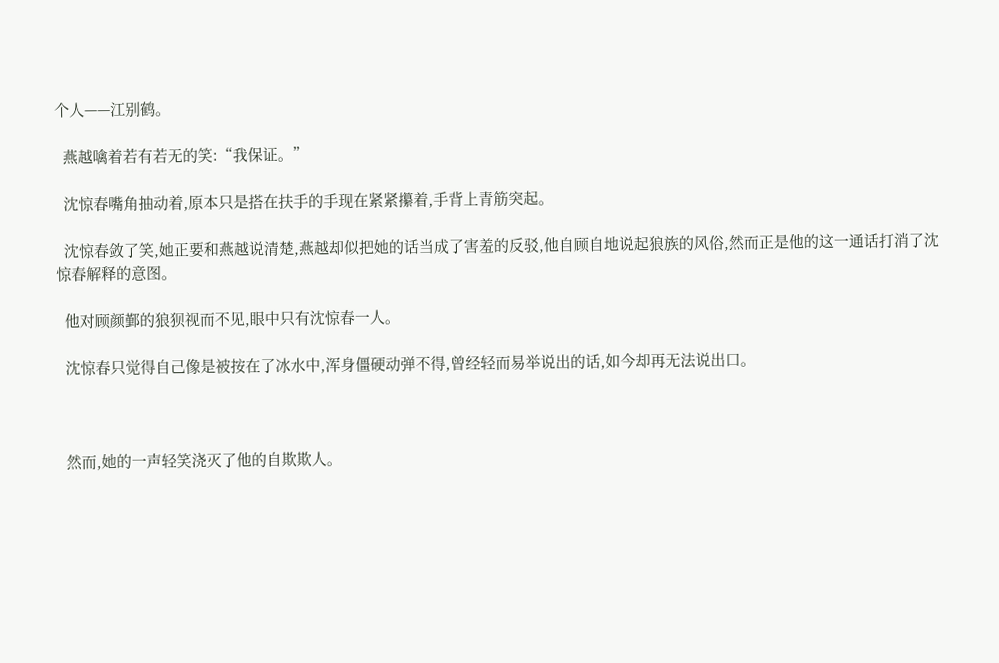个人——江别鹤。

  燕越噙着若有若无的笑:“我保证。”

  沈惊春嘴角抽动着,原本只是搭在扶手的手现在紧紧攥着,手背上青筋突起。

  沈惊春敛了笑,她正要和燕越说清楚,燕越却似把她的话当成了害羞的反驳,他自顾自地说起狼族的风俗,然而正是他的这一通话打消了沈惊春解释的意图。

  他对顾颜鄞的狼狈视而不见,眼中只有沈惊春一人。

  沈惊春只觉得自己像是被按在了冰水中,浑身僵硬动弹不得,曾经轻而易举说出的话,如今却再无法说出口。



  然而,她的一声轻笑浇灭了他的自欺欺人。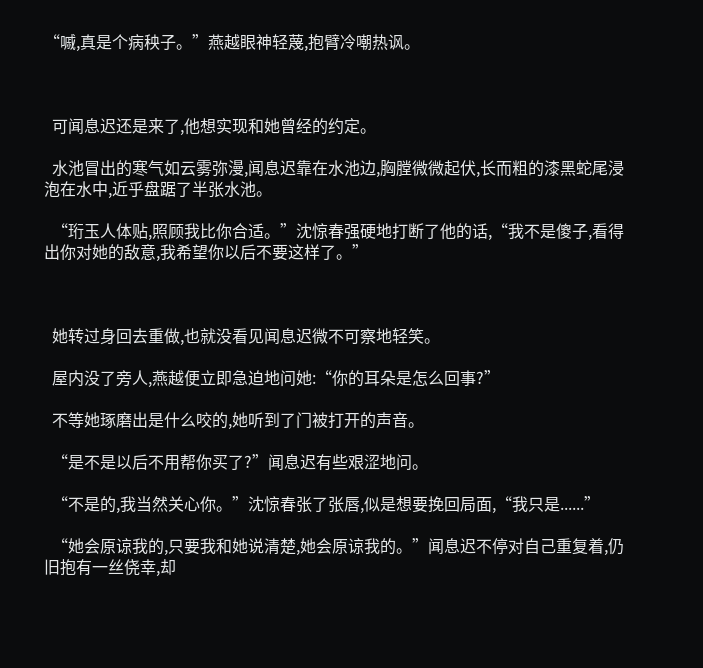“嘁,真是个病秧子。”燕越眼神轻蔑,抱臂冷嘲热讽。



  可闻息迟还是来了,他想实现和她曾经的约定。

  水池冒出的寒气如云雾弥漫,闻息迟靠在水池边,胸膛微微起伏,长而粗的漆黑蛇尾浸泡在水中,近乎盘踞了半张水池。

  “珩玉人体贴,照顾我比你合适。”沈惊春强硬地打断了他的话,“我不是傻子,看得出你对她的敌意,我希望你以后不要这样了。”



  她转过身回去重做,也就没看见闻息迟微不可察地轻笑。

  屋内没了旁人,燕越便立即急迫地问她:“你的耳朵是怎么回事?”

  不等她琢磨出是什么咬的,她听到了门被打开的声音。

  “是不是以后不用帮你买了?”闻息迟有些艰涩地问。

  “不是的,我当然关心你。”沈惊春张了张唇,似是想要挽回局面,“我只是......”

  “她会原谅我的,只要我和她说清楚,她会原谅我的。”闻息迟不停对自己重复着,仍旧抱有一丝侥幸,却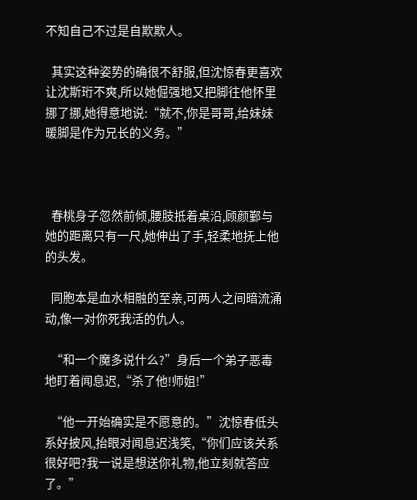不知自己不过是自欺欺人。

  其实这种姿势的确很不舒服,但沈惊春更喜欢让沈斯珩不爽,所以她倔强地又把脚往他怀里挪了挪,她得意地说:“就不,你是哥哥,给妹妹暖脚是作为兄长的义务。”



  春桃身子忽然前倾,腰肢抵着桌沿,顾颜鄞与她的距离只有一尺,她伸出了手,轻柔地抚上他的头发。

  同胞本是血水相融的至亲,可两人之间暗流涌动,像一对你死我活的仇人。

  “和一个魔多说什么?”身后一个弟子恶毒地盯着闻息迟,“杀了他!师姐!”

  “他一开始确实是不愿意的。”沈惊春低头系好披风,抬眼对闻息迟浅笑,“你们应该关系很好吧?我一说是想送你礼物,他立刻就答应了。”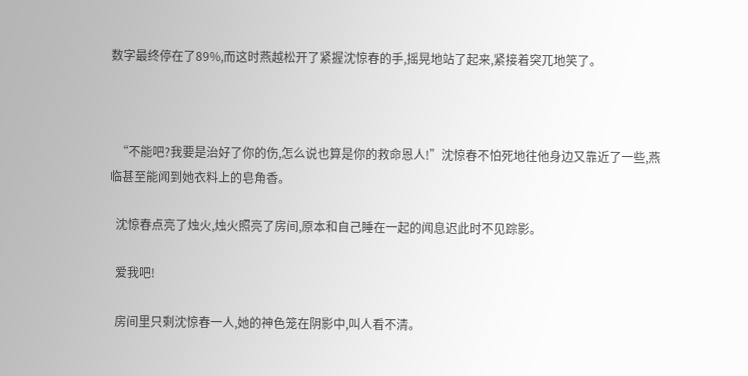数字最终停在了89%,而这时燕越松开了紧握沈惊春的手,摇晃地站了起来,紧接着突兀地笑了。



  “不能吧?我要是治好了你的伤,怎么说也算是你的救命恩人!”沈惊春不怕死地往他身边又靠近了一些,燕临甚至能闻到她衣料上的皂角香。

  沈惊春点亮了烛火,烛火照亮了房间,原本和自己睡在一起的闻息迟此时不见踪影。

  爱我吧!

  房间里只剩沈惊春一人,她的神色笼在阴影中,叫人看不清。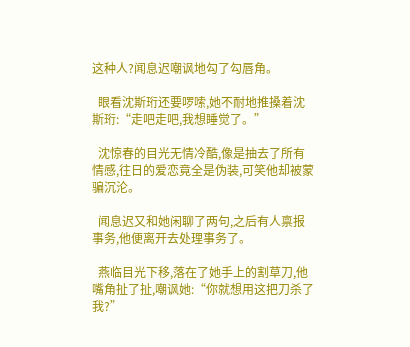这种人?闻息迟嘲讽地勾了勾唇角。

  眼看沈斯珩还要啰嗦,她不耐地推搡着沈斯珩:“走吧走吧,我想睡觉了。”

  沈惊春的目光无情冷酷,像是抽去了所有情感,往日的爱恋竟全是伪装,可笑他却被蒙骗沉沦。

  闻息迟又和她闲聊了两句,之后有人禀报事务,他便离开去处理事务了。

  燕临目光下移,落在了她手上的割草刀,他嘴角扯了扯,嘲讽她:“你就想用这把刀杀了我?”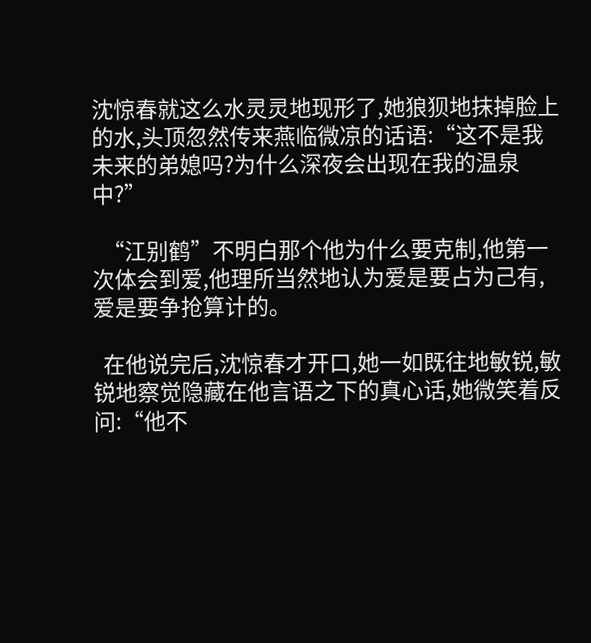沈惊春就这么水灵灵地现形了,她狼狈地抹掉脸上的水,头顶忽然传来燕临微凉的话语:“这不是我未来的弟媳吗?为什么深夜会出现在我的温泉中?”

  “江别鹤”不明白那个他为什么要克制,他第一次体会到爱,他理所当然地认为爱是要占为己有,爱是要争抢算计的。

  在他说完后,沈惊春才开口,她一如既往地敏锐,敏锐地察觉隐藏在他言语之下的真心话,她微笑着反问:“他不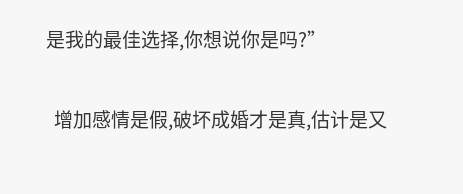是我的最佳选择,你想说你是吗?”

  增加感情是假,破坏成婚才是真,估计是又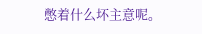憋着什么坏主意呢。